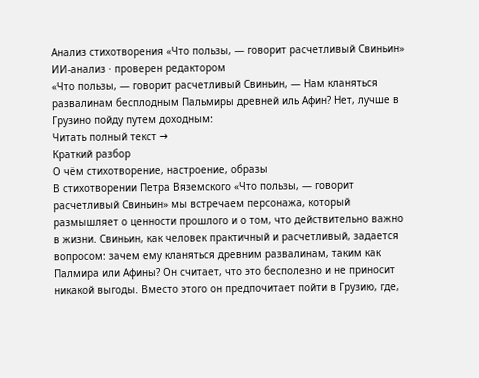Анализ стихотворения «Что пользы, — говорит расчетливый Свиньин»
ИИ-анализ · проверен редактором
«Что пользы, — говорит расчетливый Свиньин, — Нам кланяться развалинам бесплодным Пальмиры древней иль Афин? Нет, лучше в Грузино пойду путем доходным:
Читать полный текст →
Краткий разбор
О чём стихотворение, настроение, образы
В стихотворении Петра Вяземского «Что пользы, — говорит расчетливый Свиньин» мы встречаем персонажа, который размышляет о ценности прошлого и о том, что действительно важно в жизни. Свиньин, как человек практичный и расчетливый, задается вопросом: зачем ему кланяться древним развалинам, таким как Палмира или Афины? Он считает, что это бесполезно и не приносит никакой выгоды. Вместо этого он предпочитает пойти в Грузию, где,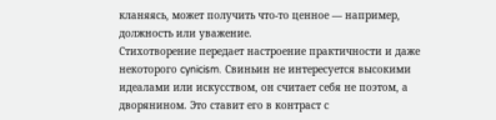кланяясь, может получить что-то ценное — например, должность или уважение.
Стихотворение передает настроение практичности и даже некоторого cynicism. Свиньин не интересуется высокими идеалами или искусством, он считает себя не поэтом, а дворянином. Это ставит его в контраст с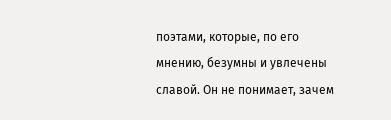поэтами, которые, по его мнению, безумны и увлечены славой. Он не понимает, зачем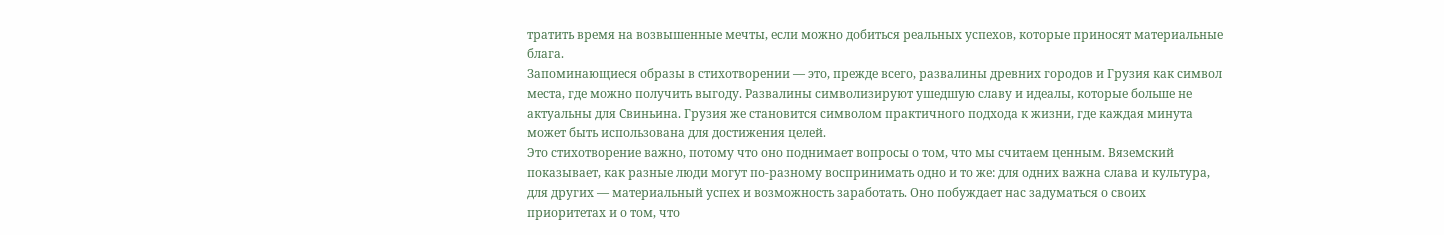тратить время на возвышенные мечты, если можно добиться реальных успехов, которые приносят материальные блага.
Запоминающиеся образы в стихотворении — это, прежде всего, развалины древних городов и Грузия как символ места, где можно получить выгоду. Развалины символизируют ушедшую славу и идеалы, которые больше не актуальны для Свиньина. Грузия же становится символом практичного подхода к жизни, где каждая минута может быть использована для достижения целей.
Это стихотворение важно, потому что оно поднимает вопросы о том, что мы считаем ценным. Вяземский показывает, как разные люди могут по-разному воспринимать одно и то же: для одних важна слава и культура, для других — материальный успех и возможность заработать. Оно побуждает нас задуматься о своих приоритетах и о том, что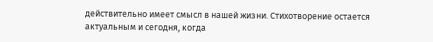действительно имеет смысл в нашей жизни. Стихотворение остается актуальным и сегодня, когда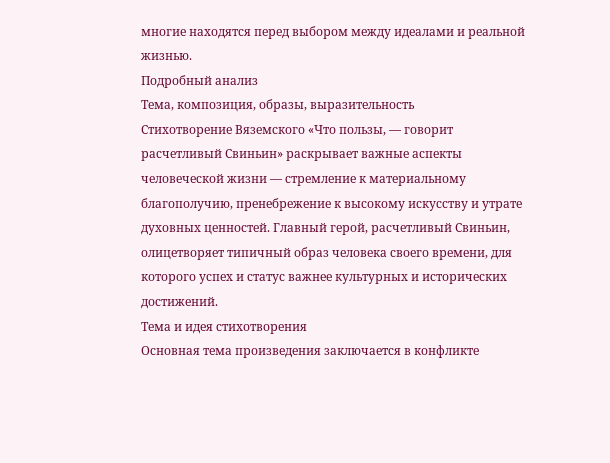многие находятся перед выбором между идеалами и реальной жизнью.
Подробный анализ
Тема, композиция, образы, выразительность
Стихотворение Вяземского «Что пользы, — говорит расчетливый Свиньин» раскрывает важные аспекты человеческой жизни — стремление к материальному благополучию, пренебрежение к высокому искусству и утрате духовных ценностей. Главный герой, расчетливый Свиньин, олицетворяет типичный образ человека своего времени, для которого успех и статус важнее культурных и исторических достижений.
Тема и идея стихотворения
Основная тема произведения заключается в конфликте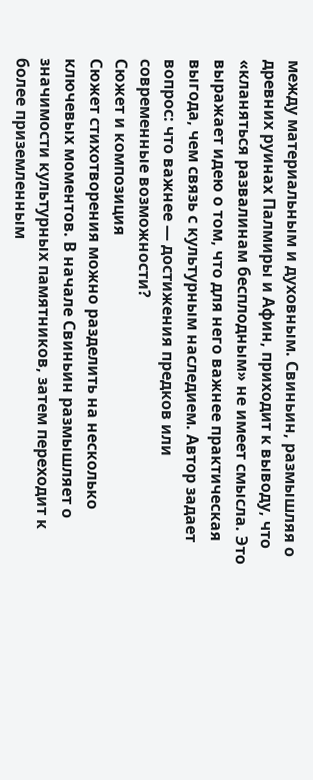между материальным и духовным. Свиньин, размышляя о древних руинах Палмиры и Афин, приходит к выводу, что «кланяться развалинам бесплодным» не имеет смысла. Это выражает идею о том, что для него важнее практическая выгода, чем связь с культурным наследием. Автор задает вопрос: что важнее — достижения предков или современные возможности?
Сюжет и композиция
Сюжет стихотворения можно разделить на несколько ключевых моментов. В начале Свиньин размышляет о значимости культурных памятников, затем переходит к более приземленным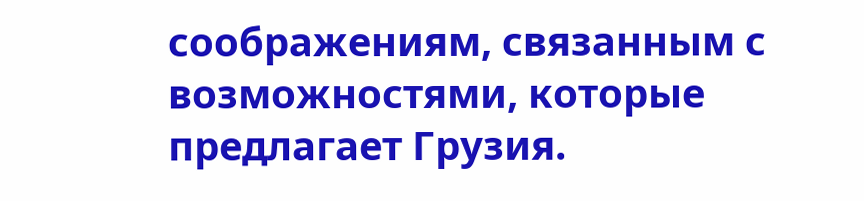соображениям, связанным с возможностями, которые предлагает Грузия.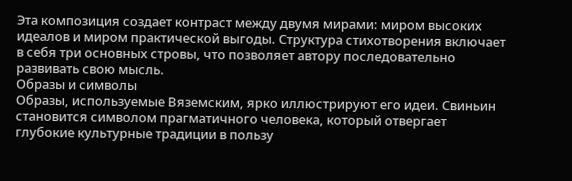Эта композиция создает контраст между двумя мирами: миром высоких идеалов и миром практической выгоды. Структура стихотворения включает в себя три основных стровы, что позволяет автору последовательно развивать свою мысль.
Образы и символы
Образы, используемые Вяземским, ярко иллюстрируют его идеи. Свиньин становится символом прагматичного человека, который отвергает глубокие культурные традиции в пользу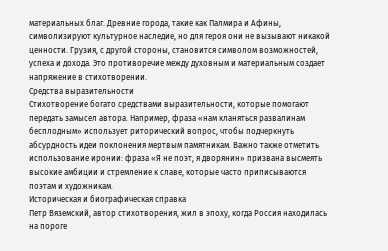материальных благ. Древние города, такие как Палмира и Афины, символизируют культурное наследие, но для героя они не вызывают никакой ценности. Грузия, с другой стороны, становится символом возможностей, успеха и дохода. Это противоречие между духовным и материальным создает напряжение в стихотворении.
Средства выразительности
Стихотворение богато средствами выразительности, которые помогают передать замысел автора. Например, фраза «нам кланяться развалинам бесплодным» использует риторический вопрос, чтобы подчеркнуть абсурдность идеи поклонения мертвым памятникам. Важно также отметить использование иронии: фраза «Я не поэт, я дворянин» призвана высмеять высокие амбиции и стремление к славе, которые часто приписываются поэтам и художникам.
Историческая и биографическая справка
Петр Вяземский, автор стихотворения, жил в эпоху, когда Россия находилась на пороге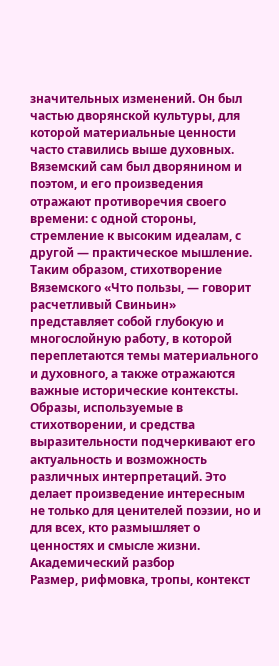значительных изменений. Он был частью дворянской культуры, для которой материальные ценности часто ставились выше духовных. Вяземский сам был дворянином и поэтом, и его произведения отражают противоречия своего времени: с одной стороны, стремление к высоким идеалам, с другой — практическое мышление.
Таким образом, стихотворение Вяземского «Что пользы, — говорит расчетливый Свиньин» представляет собой глубокую и многослойную работу, в которой переплетаются темы материального и духовного, а также отражаются важные исторические контексты. Образы, используемые в стихотворении, и средства выразительности подчеркивают его актуальность и возможность различных интерпретаций. Это делает произведение интересным не только для ценителей поэзии, но и для всех, кто размышляет о ценностях и смысле жизни.
Академический разбор
Размер, рифмовка, тропы, контекст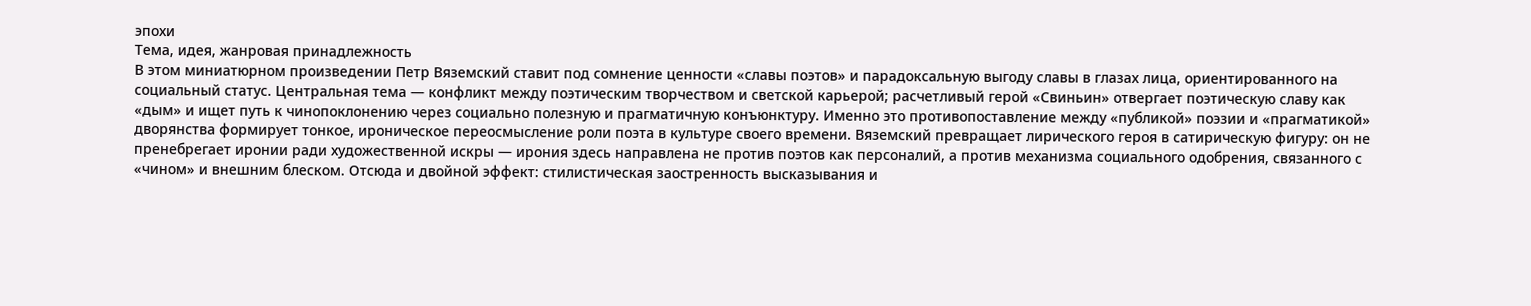эпохи
Тема, идея, жанровая принадлежность
В этом миниатюрном произведении Петр Вяземский ставит под сомнение ценности «славы поэтов» и парадоксальную выгоду славы в глазах лица, ориентированного на социальный статус. Центральная тема — конфликт между поэтическим творчеством и светской карьерой; расчетливый герой «Свиньин» отвергает поэтическую славу как «дым» и ищет путь к чинопоклонению через социально полезную и прагматичную конъюнктуру. Именно это противопоставление между «публикой» поэзии и «прагматикой» дворянства формирует тонкое, ироническое переосмысление роли поэта в культуре своего времени. Вяземский превращает лирического героя в сатирическую фигуру: он не пренебрегает иронии ради художественной искры — ирония здесь направлена не против поэтов как персоналий, а против механизма социального одобрения, связанного с «чином» и внешним блеском. Отсюда и двойной эффект: стилистическая заостренность высказывания и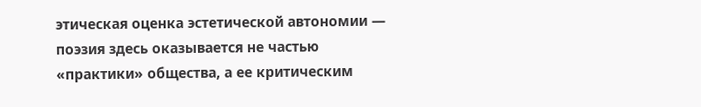этическая оценка эстетической автономии — поэзия здесь оказывается не частью «практики» общества, а ее критическим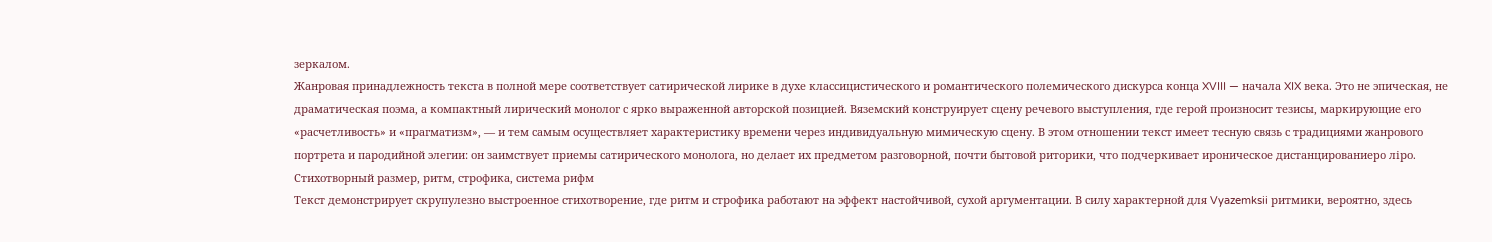зеркалом.
Жанровая принадлежность текста в полной мере соответствует сатирической лирике в духе классицистического и романтического полемического дискурса конца XVIII — начала XIX века. Это не эпическая, не драматическая поэма, а компактный лирический монолог с ярко выраженной авторской позицией. Вяземский конструирует сцену речевого выступления, где герой произносит тезисы, маркирующие его «расчетливость» и «прагматизм», — и тем самым осуществляет характеристику времени через индивидуальную мимическую сцену. В этом отношении текст имеет тесную связь с традициями жанрового портрета и пародийной элегии: он заимствует приемы сатирического монолога, но делает их предметом разговорной, почти бытовой риторики, что подчеркивает ироническое дистанцированиеpo ліро.
Стихотворный размер, ритм, строфика, система рифм
Текст демонстрирует скрупулезно выстроенное стихотворение, где ритм и строфика работают на эффект настойчивой, сухой аргументации. В силу характерной для Vyazemksii ритмики, вероятно, здесь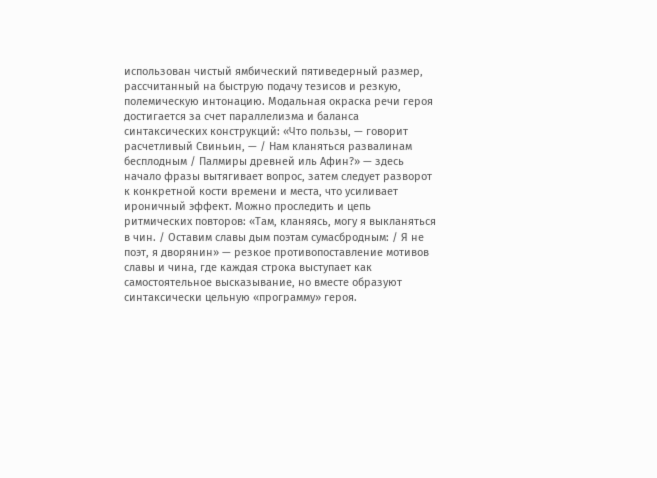использован чистый ямбический пятиведерный размер, рассчитанный на быструю подачу тезисов и резкую, полемическую интонацию. Модальная окраска речи героя достигается за счет параллелизма и баланса синтаксических конструкций: «Что пользы, — говорит расчетливый Свиньин, — / Нам кланяться развалинам бесплодным / Палмиры древней иль Афин?» — здесь начало фразы вытягивает вопрос, затем следует разворот к конкретной кости времени и места, что усиливает ироничный эффект. Можно проследить и цепь ритмических повторов: «Там, кланяясь, могу я выкланяться в чин. / Оставим славы дым поэтам сумасбродным: / Я не поэт, я дворянин» — резкое противопоставление мотивов славы и чина, где каждая строка выступает как самостоятельное высказывание, но вместе образуют синтаксически цельную «программу» героя.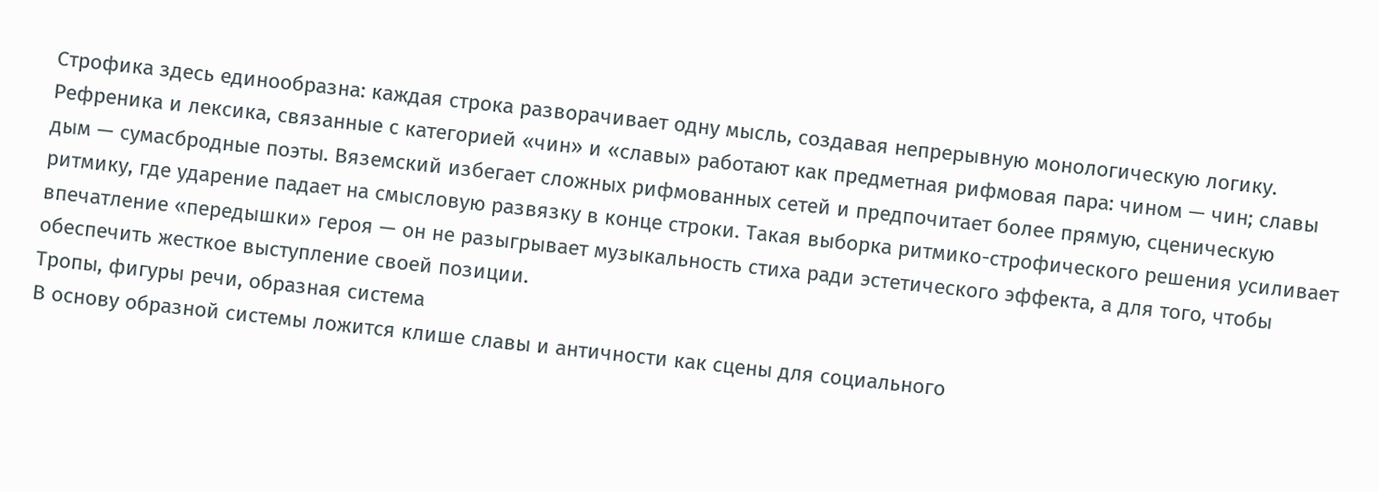Строфика здесь единообразна: каждая строка разворачивает одну мысль, создавая непрерывную монологическую логику. Рефреника и лексика, связанные с категорией «чин» и «славы» работают как предметная рифмовая пара: чином — чин; славы дым — сумасбродные поэты. Вяземский избегает сложных рифмованных сетей и предпочитает более прямую, сценическую ритмику, где ударение падает на смысловую развязку в конце строки. Такая выборка ритмико-строфического решения усиливает впечатление «передышки» героя — он не разыгрывает музыкальность стиха ради эстетического эффекта, а для того, чтобы обеспечить жесткое выступление своей позиции.
Тропы, фигуры речи, образная система
В основу образной системы ложится клише славы и античности как сцены для социального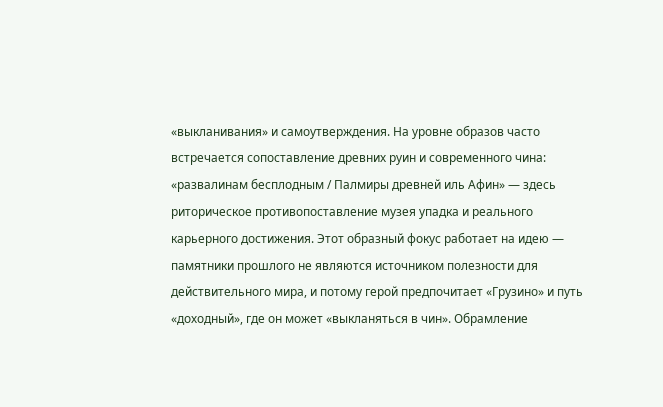«выкланивания» и самоутверждения. На уровне образов часто встречается сопоставление древних руин и современного чина: «развалинам бесплодным / Палмиры древней иль Афин» — здесь риторическое противопоставление музея упадка и реального карьерного достижения. Этот образный фокус работает на идею — памятники прошлого не являются источником полезности для действительного мира, и потому герой предпочитает «Грузино» и путь «доходный», где он может «выкланяться в чин». Обрамление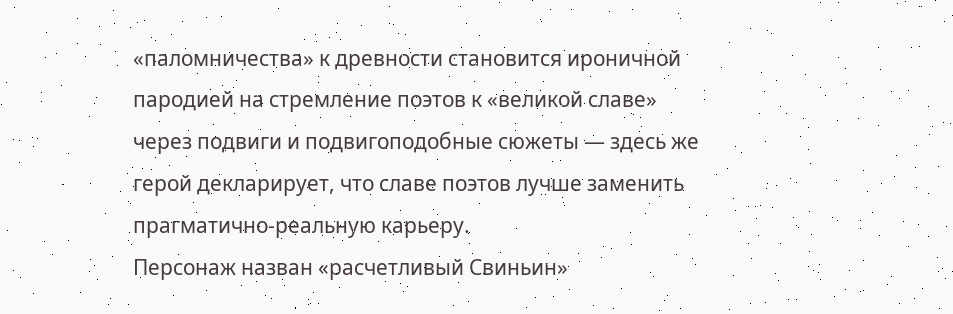«паломничества» к древности становится ироничной пародией на стремление поэтов к «великой славе» через подвиги и подвигоподобные сюжеты — здесь же герой декларирует, что славе поэтов лучше заменить прагматично-реальную карьеру.
Персонаж назван «расчетливый Свиньин»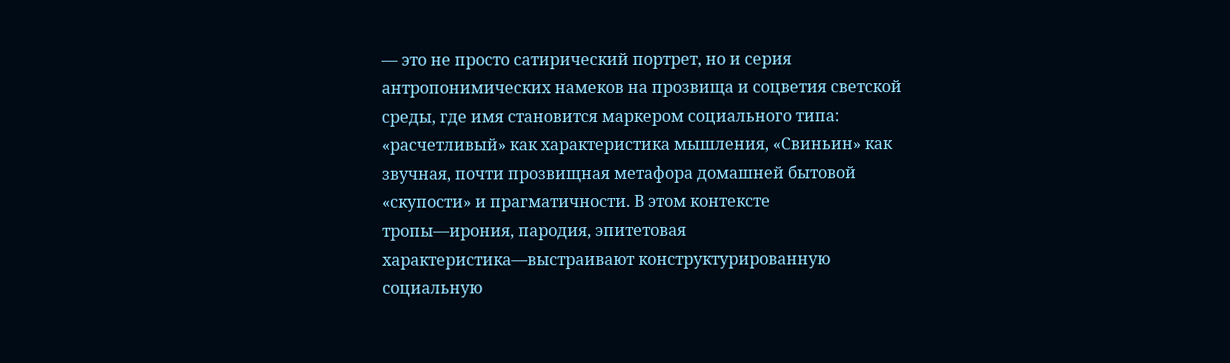— это не просто сатирический портрет, но и серия антропонимических намеков на прозвища и соцветия светской среды, где имя становится маркером социального типа: «расчетливый» как характеристика мышления, «Свиньин» как звучная, почти прозвищная метафора домашней бытовой «скупости» и прагматичности. В этом контексте тропы—ирония, пародия, эпитетовая характеристика—выстраивают конструктурированную социальную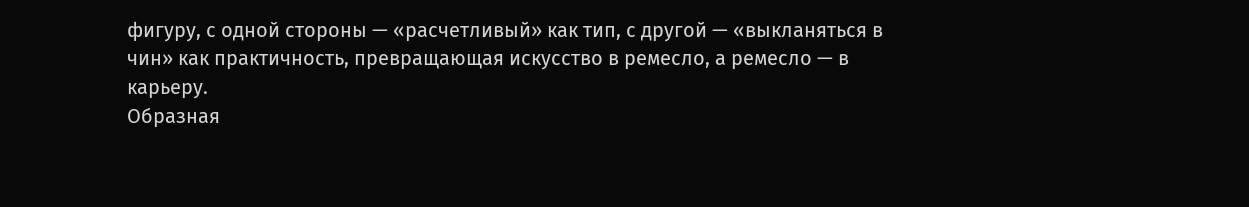фигуру, с одной стороны — «расчетливый» как тип, с другой — «выкланяться в чин» как практичность, превращающая искусство в ремесло, а ремесло — в карьеру.
Образная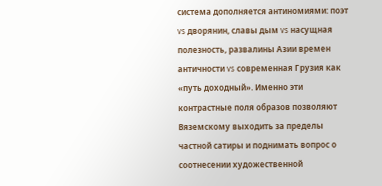система дополняется антиномиями: поэт vs дворянин, славы дым vs насущная полезность, развалины Азии времен античности vs современная Грузия как «путь доходный». Именно эти контрастные поля образов позволяют Вяземскому выходить за пределы частной сатиры и поднимать вопрос о соотнесении художественной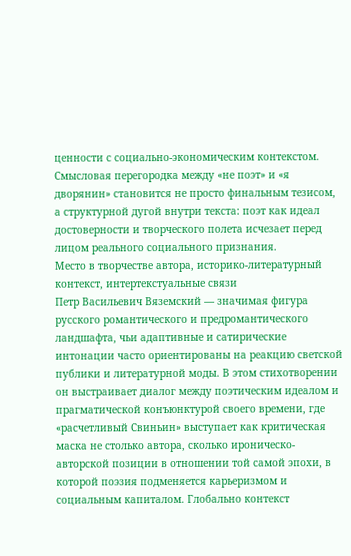ценности с социально-экономическим контекстом. Смысловая перегородка между «не поэт» и «я дворянин» становится не просто финальным тезисом, а структурной дугой внутри текста: поэт как идеал достоверности и творческого полета исчезает перед лицом реального социального признания.
Место в творчестве автора, историко-литературный контекст, интертекстуальные связи
Петр Васильевич Вяземский — значимая фигура русского романтического и предромантического ландшафта, чьи адаптивные и сатирические интонации часто ориентированы на реакцию светской публики и литературной моды. В этом стихотворении он выстраивает диалог между поэтическим идеалом и прагматической конъюнктурой своего времени, где «расчетливый Свиньин» выступает как критическая маска не столько автора, сколько ироническо-авторской позиции в отношении той самой эпохи, в которой поэзия подменяется карьеризмом и социальным капиталом. Глобально контекст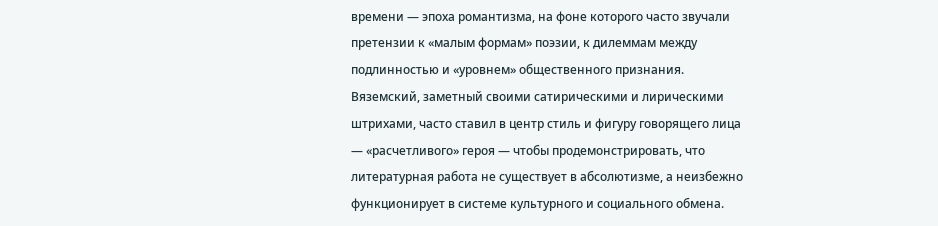времени — эпоха романтизма, на фоне которого часто звучали претензии к «малым формам» поэзии, к дилеммам между подлинностью и «уровнем» общественного признания. Вяземский, заметный своими сатирическими и лирическими штрихами, часто ставил в центр стиль и фигуру говорящего лица — «расчетливого» героя — чтобы продемонстрировать, что литературная работа не существует в абсолютизме, а неизбежно функционирует в системе культурного и социального обмена.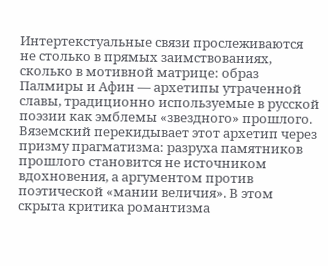Интертекстуальные связи прослеживаются не столько в прямых заимствованиях, сколько в мотивной матрице: образ Палмиры и Афин — архетипы утраченной славы, традиционно используемые в русской поэзии как эмблемы «звездного» прошлого. Вяземский перекидывает этот архетип через призму прагматизма: разруха памятников прошлого становится не источником вдохновения, а аргументом против поэтической «мании величия». В этом скрыта критика романтизма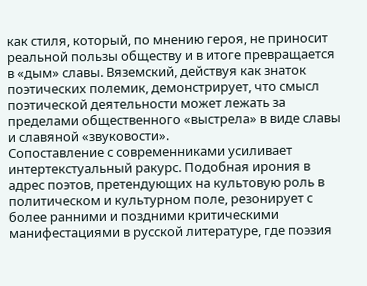как стиля, который, по мнению героя, не приносит реальной пользы обществу и в итоге превращается в «дым» славы. Вяземский, действуя как знаток поэтических полемик, демонстрирует, что смысл поэтической деятельности может лежать за пределами общественного «выстрела» в виде славы и славяной «звуковости».
Сопоставление с современниками усиливает интертекстуальный ракурс. Подобная ирония в адрес поэтов, претендующих на культовую роль в политическом и культурном поле, резонирует с более ранними и поздними критическими манифестациями в русской литературе, где поэзия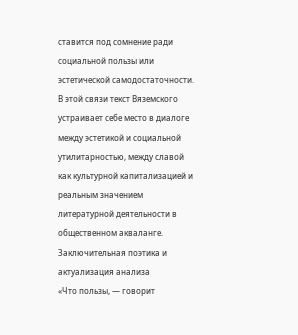ставится под сомнение ради социальной пользы или эстетической самодостаточности. В этой связи текст Вяземского устраивает себе место в диалоге между эстетикой и социальной утилитарностью, между славой как культурной капитализацией и реальным значением литературной деятельности в общественном акваланге.
Заключительная поэтика и актуализация анализа
«Что пользы, — говорит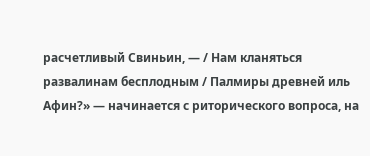расчетливый Свиньин, — / Нам кланяться развалинам бесплодным / Палмиры древней иль Афин?» — начинается с риторического вопроса, на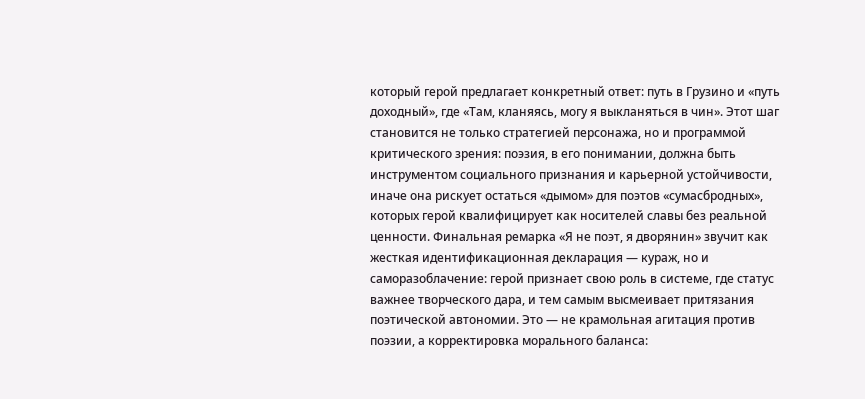который герой предлагает конкретный ответ: путь в Грузино и «путь доходный», где «Там, кланяясь, могу я выкланяться в чин». Этот шаг становится не только стратегией персонажа, но и программой критического зрения: поэзия, в его понимании, должна быть инструментом социального признания и карьерной устойчивости, иначе она рискует остаться «дымом» для поэтов «сумасбродных», которых герой квалифицирует как носителей славы без реальной ценности. Финальная ремарка «Я не поэт, я дворянин» звучит как жесткая идентификационная декларация — кураж, но и саморазоблачение: герой признает свою роль в системе, где статус важнее творческого дара, и тем самым высмеивает притязания поэтической автономии. Это — не крамольная агитация против поэзии, а корректировка морального баланса: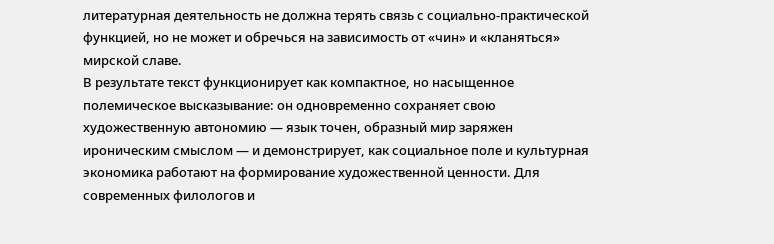литературная деятельность не должна терять связь с социально-практической функцией, но не может и обречься на зависимость от «чин» и «кланяться» мирской славе.
В результате текст функционирует как компактное, но насыщенное полемическое высказывание: он одновременно сохраняет свою художественную автономию — язык точен, образный мир заряжен ироническим смыслом — и демонстрирует, как социальное поле и культурная экономика работают на формирование художественной ценности. Для современных филологов и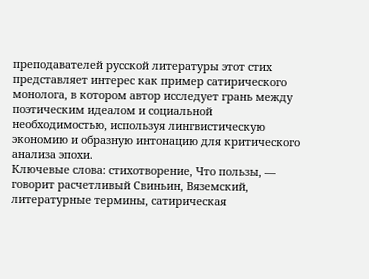преподавателей русской литературы этот стих представляет интерес как пример сатирического монолога, в котором автор исследует грань между поэтическим идеалом и социальной необходимостью, используя лингвистическую экономию и образную интонацию для критического анализа эпохи.
Ключевые слова: стихотворение, Что пользы, — говорит расчетливый Свиньин, Вяземский, литературные термины, сатирическая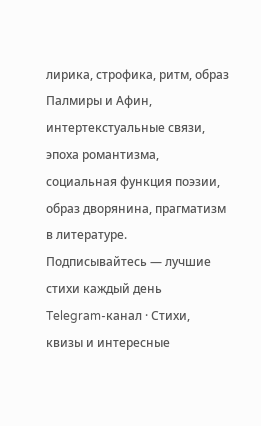лирика, строфика, ритм, образ Палмиры и Афин, интертекстуальные связи, эпоха романтизма, социальная функция поэзии, образ дворянина, прагматизм в литературе.
Подписывайтесь — лучшие стихи каждый день
Telegram-канал · Стихи, квизы и интересные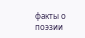факты о поэзии